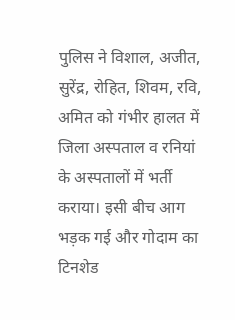पुलिस ने विशाल, अजीत, सुरेंद्र, रोहित, शिवम, रवि, अमित को गंभीर हालत में जिला अस्पताल व रनियां के अस्पतालों में भर्ती कराया। इसी बीच आग भड़क गई और गोदाम का टिनशेड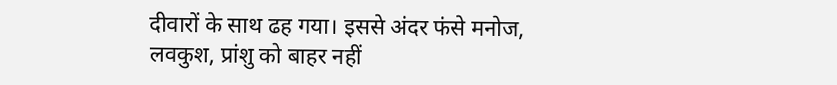दीवारों के साथ ढह गया। इससे अंदर फंसे मनोज, लवकुश, प्रांशु को बाहर नहीं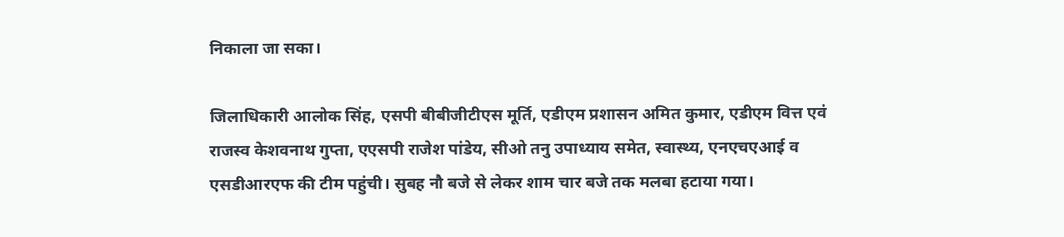निकाला जा सका।

जिलाधिकारी आलोक सिंह, एसपी बीबीजीटीएस मूर्ति, एडीएम प्रशासन अमित कुमार, एडीएम वित्त एवं राजस्व केशवनाथ गुप्ता, एएसपी राजेश पांडेय, सीओ तनु उपाध्याय समेत, स्वास्थ्य, एनएचएआई व एसडीआरएफ की टीम पहुंची। सुबह नौ बजे से लेकर शाम चार बजे तक मलबा हटाया गया।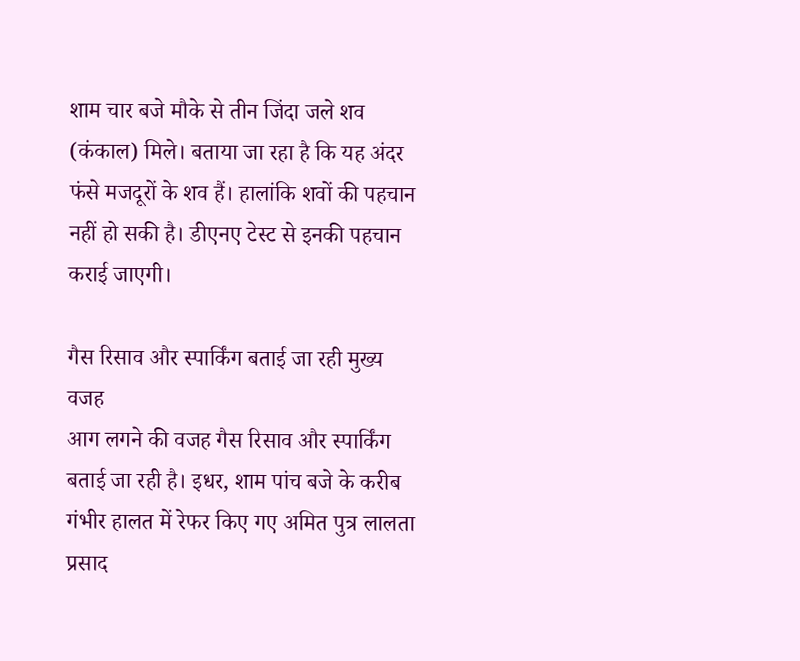शाम चार बजे मौके से तीन जिंदा जले शव (कंकाल) मिले। बताया जा रहा है कि यह अंदर फंसे मजदूरों के शव हैं। हालांकि शवों की पहचान नहीं हो सकी है। डीएनए टेस्ट से इनकी पहचान कराई जाएगी।

गैस रिसाव और स्पार्किंग बताई जा रही मुख्य वजह
आग लगने की वजह गैस रिसाव और स्पार्किंग बताई जा रही है। इधर, शाम पांच बजे के करीब गंभीर हालत में रेफर किए गए अमित पुत्र लालता प्रसाद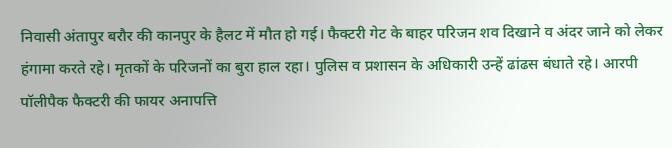निवासी अंतापुर बरौर की कानपुर के हैलट में मौत हो गई। फैक्टरी गेट के बाहर परिजन शव दिखाने व अंदर जाने को लेकर हंगामा करते रहे। मृतकों के परिजनों का बुरा हाल रहा। पुलिस व प्रशासन के अधिकारी उन्हें ढांढस बंधाते रहे। आरपी पॉलीपैक फैक्टरी की फायर अनापत्ति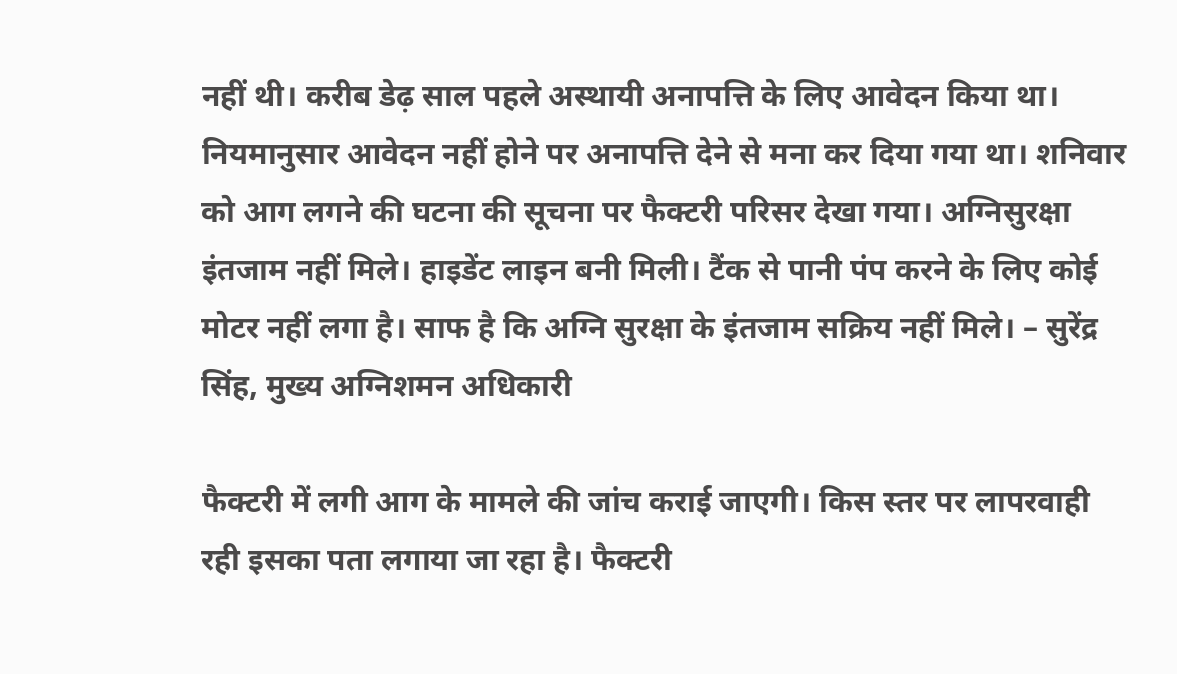नहीं थी। करीब डेढ़ साल पहले अस्थायी अनापत्ति के लिए आवेदन किया था। नियमानुसार आवेदन नहीं होने पर अनापत्ति देने से मना कर दिया गया था। शनिवार को आग लगने की घटना की सूचना पर फैक्टरी परिसर देखा गया। अग्निसुरक्षा इंतजाम नहीं मिले। हाइडेंट लाइन बनी मिली। टैंक से पानी पंप करने के लिए कोई मोटर नहीं लगा है। साफ है कि अग्नि सुरक्षा के इंतजाम सक्रिय नहीं मिले। – सुरेंद्र सिंह, मुख्य अग्निशमन अधिकारी

फैक्टरी में लगी आग के मामले की जांच कराई जाएगी। किस स्तर पर लापरवाही रही इसका पता लगाया जा रहा है। फैक्टरी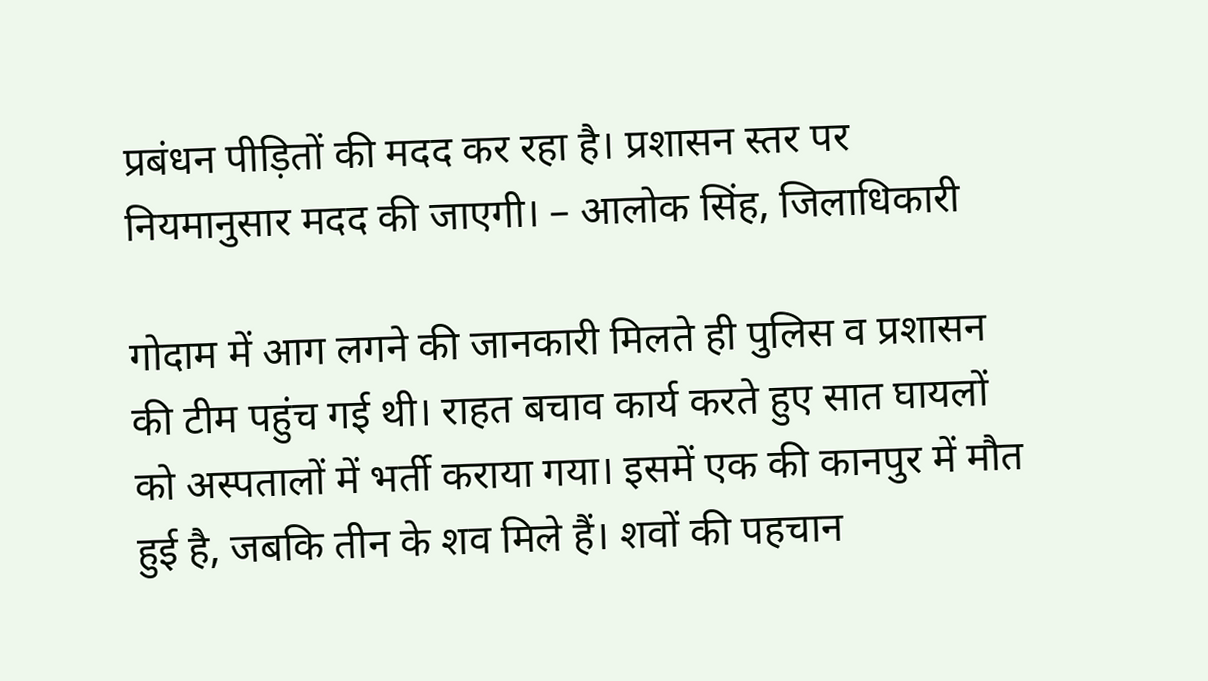प्रबंधन पीड़ितों की मदद कर रहा है। प्रशासन स्तर पर नियमानुसार मदद की जाएगी। – आलोक सिंह, जिलाधिकारी

गोदाम में आग लगने की जानकारी मिलते ही पुलिस व प्रशासन की टीम पहुंच गई थी। राहत बचाव कार्य करते हुए सात घायलों को अस्पतालों में भर्ती कराया गया। इसमें एक की कानपुर में मौत हुई है, जबकि तीन के शव मिले हैं। शवों की पहचान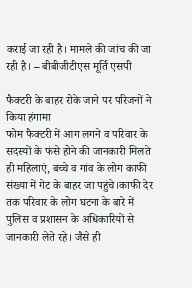कराई जा रही है। मामले की जांच की जा रही है। – बीबीजीटीएस मूर्ति एसपी

फैक्टरी के बाहर रोके जाने पर परिजनों ने किया हंगामा
फोम फैक्टरी में आग लगने व परिवार के सदस्यों के फंसे होने की जानकारी मिलते ही महिलाएं, बच्चे व गांव के लोग काफी संख्या में गेट के बाहर जा पहुंचे।काफी देर तक परिवार के लोग घटना के बारे में पुलिस व प्रशासन के अधिकारियों से जानकारी लेते रहे। जैसे ही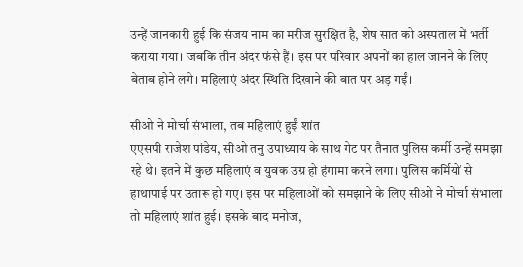उन्हें जानकारी हुई कि संजय नाम का मरीज सुरक्षित है, शेष सात को अस्पताल में भर्ती कराया गया। जबकि तीन अंदर फंसे हैं। इस पर परिवार अपनों का हाल जानने के लिए बेताब होने लगे। महिलाएं अंदर स्थिति दिखाने की बात पर अड़ गईं।

सीओ ने मोर्चा संभाला, तब महिलाएं हुईं शांत
एएसपी राजेश पांडेय, सीओ तनु उपाध्याय के साथ गेट पर तैनात पुलिस कर्मी उन्हें समझा रहे थे। इतने में कुछ महिलाएं व युवक उग्र हो हंगामा करने लगा। पुलिस कर्मियों से हाथापाई पर उतारू हो गए। इस पर महिलाओं को समझाने के लिए सीओ ने मोर्चा संभाला तो महिलाएं शांत हुई। इसके बाद मनोज,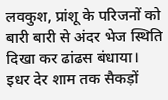लवकुश, प्रांशू के परिजनों को बारी बारी से अंदर भेज स्थिति दिखा कर ढांढस बंधाया। इधर देर शाम तक सैकड़ों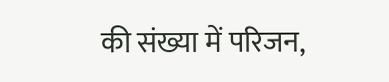की संख्या में परिजन,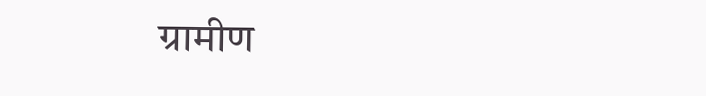ग्रामीण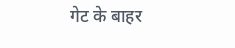गेट के बाहर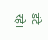डंटे रहे।